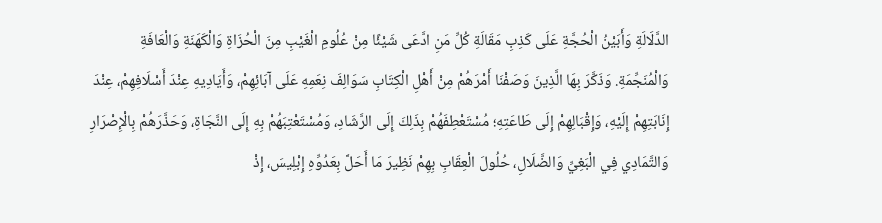الدَّلَالَةِ وَأَبَيْنُ الْحُجَّةِ عَلَى كَذِبِ مَقَالَةِ كُلِّ مَنِ ادَّعَى شَيْئًا مِنْ عُلُومِ الْغَيْبِ مِنَ الْحُزَاةِ وَالْكَهَنَةِ وَالْعَافَةِ وَالْمُنَجِّمَةِ. وَذَكَّرَ بِهَا الَّذِينَ وَصَفْنَا أَمْرَهُمْ مِنْ أَهْلِ الْكِتَابِ سَوَالِفَ نِعَمِهِ عَلَى آبَائِهِمْ، وَأَيَادِيهِ عِنْدَ أَسْلَافِهِمْ، عِنْدَ إِنَابَتِهِمْ إِلَيْهِ، وَإِقْبَالِهِمْ إِلَى طَاعَتِهِ؛ مُسْتَعْطِفَهُمْ بِذَلِكَ إِلَى الرَّشَادِ، وَمُسْتَعْتِبَهُمْ بِهِ إِلَى النَّجَاةِ، وَحَذَّرَهُمْ بِالْإِصْرَارِ وَالتَّمَادِي فِي الْبَغِيِّ وَالضَّلَالِ، حُلُولَ الْعِقَابِ بِهِمْ نَظِيرَ مَا أَحَلَّ بِعَدُوِّهِ إِبْلِيسَ، إِذْ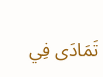تَمَادَى فِي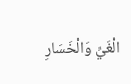الْغَيِّ وَالْخَسَارِ